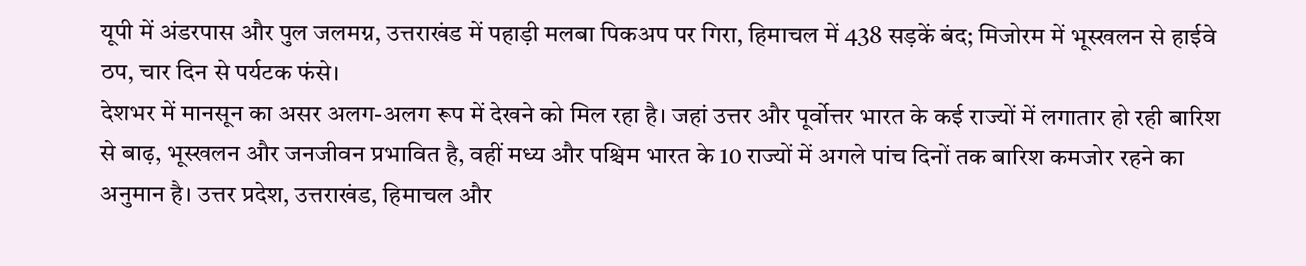यूपी में अंडरपास और पुल जलमग्न, उत्तराखंड में पहाड़ी मलबा पिकअप पर गिरा, हिमाचल में 438 सड़कें बंद; मिजोरम में भूस्खलन से हाईवे ठप, चार दिन से पर्यटक फंसे।
देशभर में मानसून का असर अलग-अलग रूप में देखने को मिल रहा है। जहां उत्तर और पूर्वोत्तर भारत के कई राज्यों में लगातार हो रही बारिश से बाढ़, भूस्खलन और जनजीवन प्रभावित है, वहीं मध्य और पश्चिम भारत के 10 राज्यों में अगले पांच दिनों तक बारिश कमजोर रहने का अनुमान है। उत्तर प्रदेश, उत्तराखंड, हिमाचल और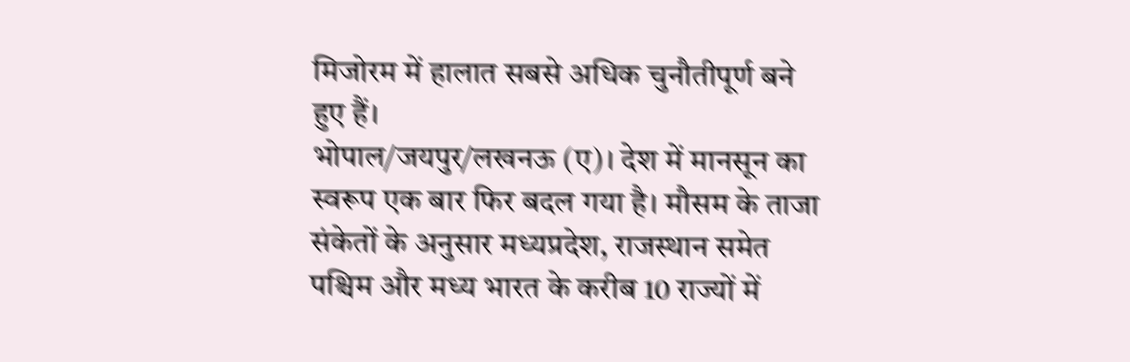मिजोरम में हालात सबसे अधिक चुनौतीपूर्ण बने हुए हैं।
भोपाल/जयपुर/लखनऊ (ए)। देश में मानसून का स्वरूप एक बार फिर बदल गया है। मौसम के ताजा संकेतों के अनुसार मध्यप्रदेश, राजस्थान समेत पश्चिम और मध्य भारत के करीब 10 राज्यों में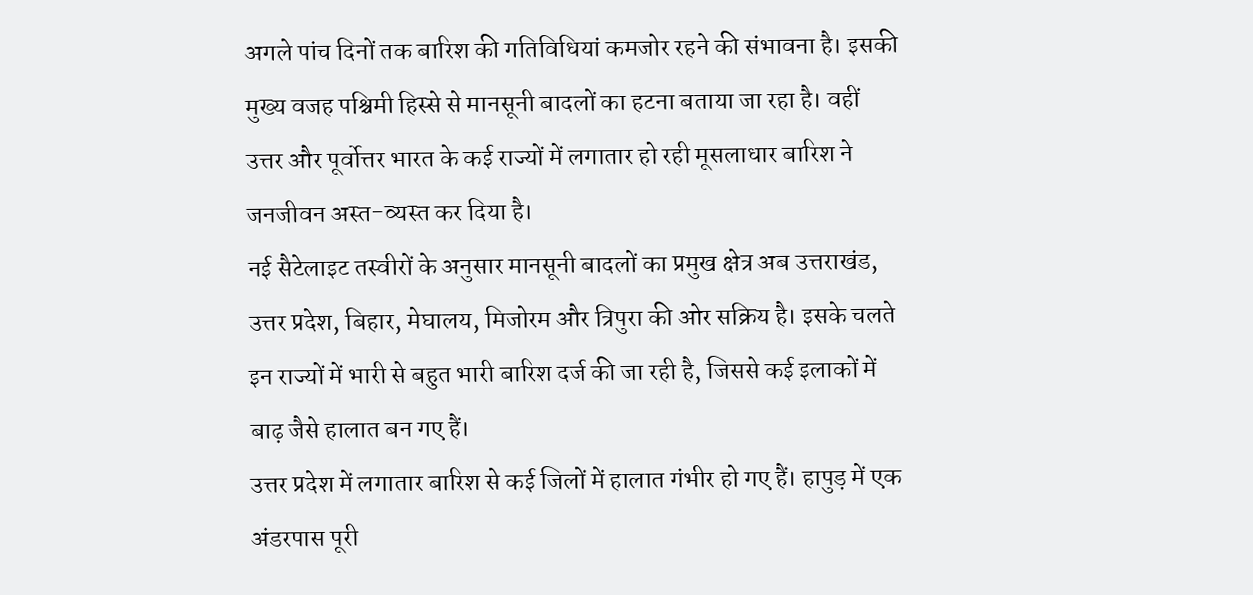अगले पांच दिनों तक बारिश की गतिविधियां कमजोर रहने की संभावना है। इसकी मुख्य वजह पश्चिमी हिस्से से मानसूनी बादलों का हटना बताया जा रहा है। वहीं उत्तर और पूर्वोत्तर भारत के कई राज्यों में लगातार हो रही मूसलाधार बारिश ने जनजीवन अस्त-व्यस्त कर दिया है।
नई सैटेलाइट तस्वीरों के अनुसार मानसूनी बादलों का प्रमुख क्षेत्र अब उत्तराखंड, उत्तर प्रदेश, बिहार, मेघालय, मिजोरम और त्रिपुरा की ओर सक्रिय है। इसके चलते इन राज्यों में भारी से बहुत भारी बारिश दर्ज की जा रही है, जिससे कई इलाकों में बाढ़ जैसे हालात बन गए हैं।
उत्तर प्रदेश में लगातार बारिश से कई जिलों में हालात गंभीर हो गए हैं। हापुड़ में एक अंडरपास पूरी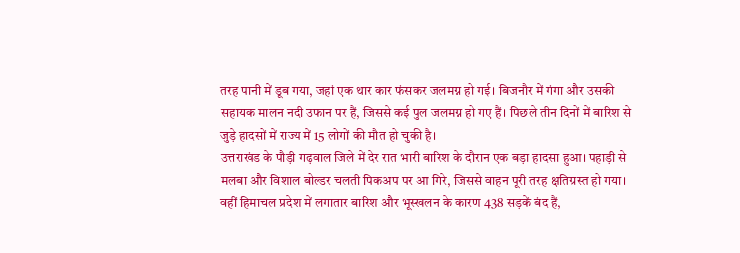तरह पानी में डूब गया, जहां एक थार कार फंसकर जलमग्न हो गई। बिजनौर में गंगा और उसकी सहायक मालन नदी उफान पर हैं, जिससे कई पुल जलमग्न हो गए हैं। पिछले तीन दिनों में बारिश से जुड़े हादसों में राज्य में 15 लोगों की मौत हो चुकी है।
उत्तराखंड के पौड़ी गढ़वाल जिले में देर रात भारी बारिश के दौरान एक बड़ा हादसा हुआ। पहाड़ी से मलबा और विशाल बोल्डर चलती पिकअप पर आ गिरे, जिससे वाहन पूरी तरह क्षतिग्रस्त हो गया। वहीं हिमाचल प्रदेश में लगातार बारिश और भूस्खलन के कारण 438 सड़कें बंद हैं,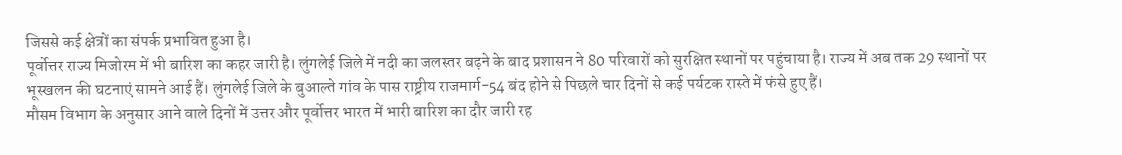जिससे कई क्षेत्रों का संपर्क प्रभावित हुआ है।
पूर्वोत्तर राज्य मिजोरम में भी बारिश का कहर जारी है। लुंगलेई जिले में नदी का जलस्तर बढ़ने के बाद प्रशासन ने 80 परिवारों को सुरक्षित स्थानों पर पहुंचाया है। राज्य में अब तक 29 स्थानों पर भूस्खलन की घटनाएं सामने आई हैं। लुंगलेई जिले के बुआल्ते गांव के पास राष्ट्रीय राजमार्ग-54 बंद होने से पिछले चार दिनों से कई पर्यटक रास्ते में फंसे हुए हैं।
मौसम विभाग के अनुसार आने वाले दिनों में उत्तर और पूर्वोत्तर भारत में भारी बारिश का दौर जारी रह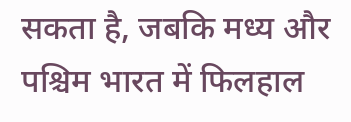सकता है, जबकि मध्य और पश्चिम भारत में फिलहाल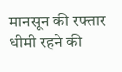मानसून की रफ्तार धीमी रहने की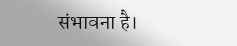संभावना है।